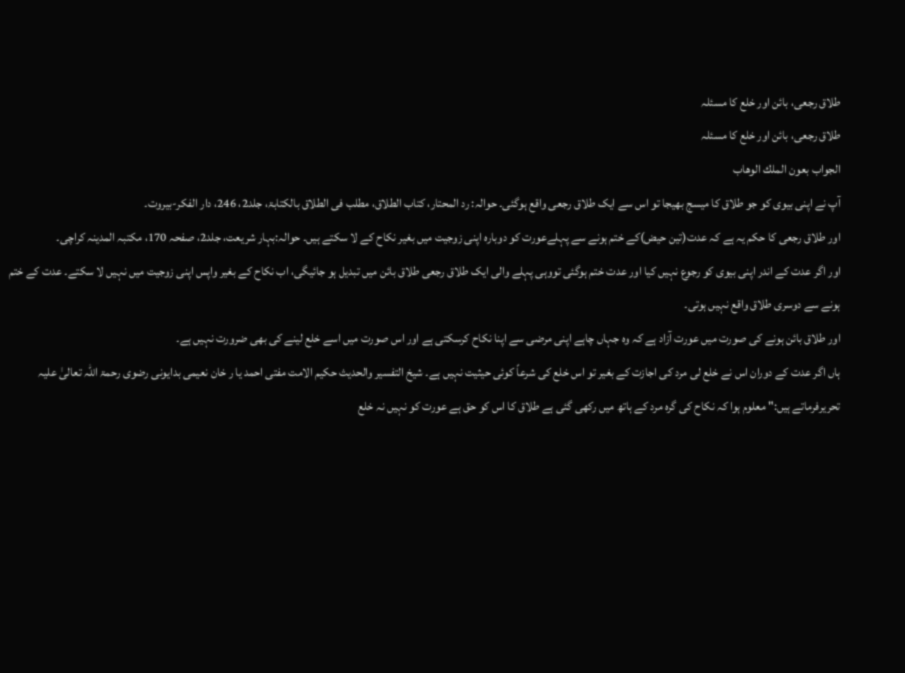طلاق رجعی، بائن اور خلع کا مسئلہ
طلاق رجعی، بائن اور خلع کا مسئلہ
الجواب بعون الملك الوهاب
آپ نے اپنی بیوی کو جو طلاق کا میسج بھیجا تو اس سے ایک طلاق رجعی واقع ہوگئی۔ حوالہ: رد المحتار، کتاب الطلاق، مطلب فی الطلاق بالکتابۃ، جلد2، 246، دار الفكر-بيروت۔
اور طلاق رجعی کا حکم یہ ہے کہ عدت(تین حیض)کے ختم ہونے سے پہلےعورت کو دوبارہ اپنی زوجیت میں بغیر نکاح کے لا سکتے ہیں۔ حوالہ:بہار شریعت، جلد2، صفحہ 170، مکتبہ المدینہ کراچی۔
اور اگر عدت کے اندر اپنی بیوی کو رجوع نہیں کیا اور عدت ختم ہوگئی تووہی پہلے والی ایک طلاق رجعی طلاق بائن میں تبدیل ہو جائیگی، اب نکاح کے بغیر واپس اپنی زوجیت میں نہیں لا سکتے۔ عدت کے ختم ہونے سے دوسری طلاق واقع نہیں ہوتی۔
اور طلاق بائن ہونے کی صورت میں عورت آزاد ہے کہ وہ جہاں چاہے اپنی مرضی سے اپنا نکاح کرسکتی ہے اور اس صورت میں اسے خلع لینے کی بھی ضرورت نہیں ہے۔
ہاں اگر عدت کے دوران اس نے خلع لی مرد کی اجازت کے بغیر تو اس خلع کی شرعاً کوئی حیثیت نہیں ہے۔ شیخ التفسیر والحدیث حکیم الامت مفتی احمد یا ر خان نعیمی بدایونی رضوی رحمۃ اللہ تعالیٰ علیہ تحریرفرماتے ہیں:" معلوم ہوا کہ نکاح کی گرہ مرد کے ہاتھ میں رکھی گئی ہے طلاق کا اس کو حق ہے عورت کو نہیں نہ خلع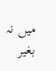میں نہ بغیر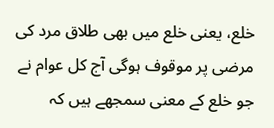خلع، یعنی خلع میں بھی طلاق مرد کی مرضی پر موقوف ہوگی آج کل عوام نے جو خلع کے معنی سمجھے ہیں کہ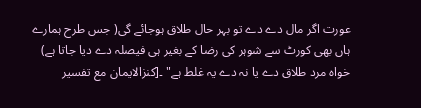عورت اگر مال دے دے تو بہر حال طلاق ہوجائے گی( جس طرح ہمارے ہاں بھی کورٹ سے شوہر کی رضا کے بغیر ہی فیصلہ دے دیا جاتا ہے) خواہ مرد طلاق دے یا نہ دے یہ غلط ہے" ۔[کنزالایمان مع تفسیر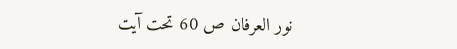نور العرفان ص 60 تحت آیت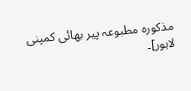مذکورہ مطبوعہ پیر بھائی کمپنی لاہور]۔